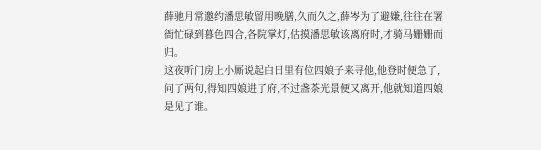薛驰月常邀约潘思敏留用晚膳,久而久之,薛岑为了避嫌,往往在署衙忙碌到暮色四合,各院掌灯,估摸潘思敏该离府时,才骑马姗姗而归。
这夜听门房上小厮说起白日里有位四娘子来寻他,他登时便急了,问了两句,得知四娘进了府,不过盏茶光景便又离开,他就知道四娘是见了谁。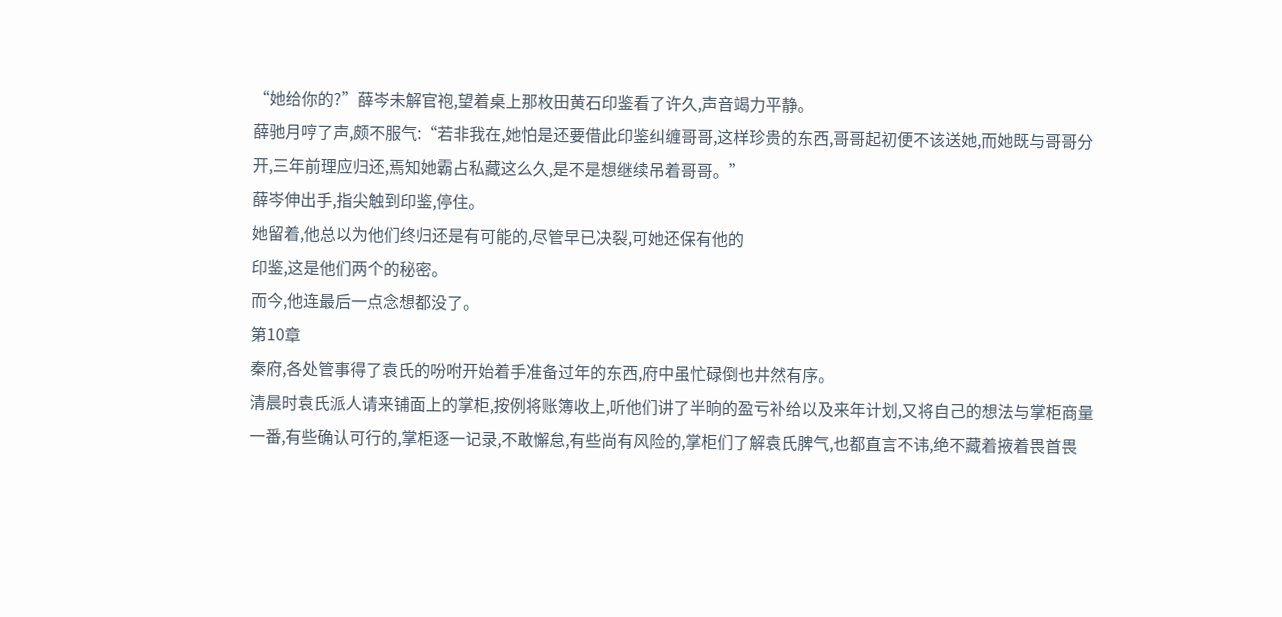“她给你的?”薛岑未解官袍,望着桌上那枚田黄石印鉴看了许久,声音竭力平静。
薛驰月哼了声,颇不服气:“若非我在,她怕是还要借此印鉴纠缠哥哥,这样珍贵的东西,哥哥起初便不该送她,而她既与哥哥分开,三年前理应归还,焉知她霸占私藏这么久,是不是想继续吊着哥哥。”
薛岑伸出手,指尖触到印鉴,停住。
她留着,他总以为他们终归还是有可能的,尽管早已决裂,可她还保有他的
印鉴,这是他们两个的秘密。
而今,他连最后一点念想都没了。
第10章
秦府,各处管事得了袁氏的吩咐开始着手准备过年的东西,府中虽忙碌倒也井然有序。
清晨时袁氏派人请来铺面上的掌柜,按例将账簿收上,听他们讲了半晌的盈亏补给以及来年计划,又将自己的想法与掌柜商量一番,有些确认可行的,掌柜逐一记录,不敢懈怠,有些尚有风险的,掌柜们了解袁氏脾气,也都直言不讳,绝不藏着掖着畏首畏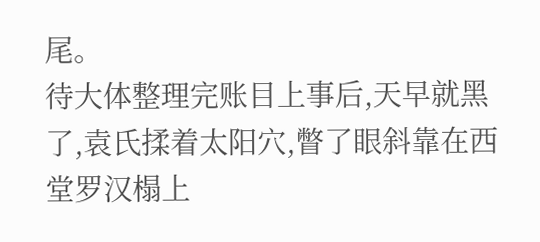尾。
待大体整理完账目上事后,天早就黑了,袁氏揉着太阳穴,瞥了眼斜靠在西堂罗汉榻上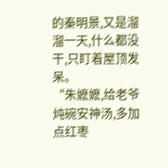的秦明景,又是溜溜一天,什么都没干,只盯着屋顶发呆。
“朱嬷嬷,给老爷炖碗安神汤,多加点红枣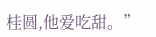桂圆,他爱吃甜。”